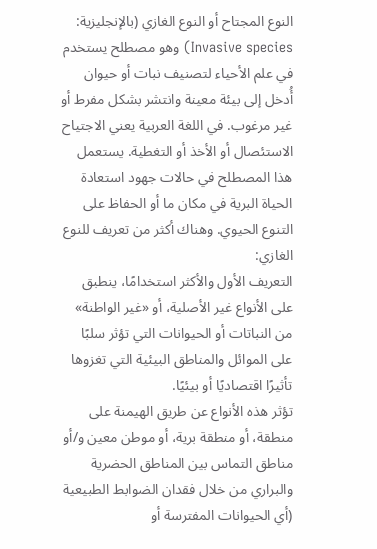النوع المجتاح أو النوع الغازي (بالإنجليزية: Invasive species) وهو مصطلح يستخدم في علم الأحياء لتصنيف نبات أو حيوان أُدخل إلى بيئة معينة وانتشر بشكل مفرط أو غير مرغوب. في اللغة العربية يعني الاجتياح الاستئصال أو الأخذ أو التغطية. يستعمل هذا المصطلح في حالات جهود استعادة الحياة البرية في مكان ما أو الحفاظ على التنوع الحيوي. وهناك أكثر من تعريف للنوع الغازي:
التعريف الأول والأكثر استخدامًا، ينطبق على الأنواع غير الأصلية، أو «غير الواطنة» من النباتات أو الحيوانات التي تؤثر سلبًا على الموائل والمناطق البيئية التي تغزوها تأثيرًا اقتصاديًا أو بيئيًا.
تؤثر هذه الأنواع عن طريق الهيمنة على منطقة، أو منطقة برية، أو موطن معين و/أو مناطق التماس بين المناطق الحضرية والبراري من خلال فقدان الضوابط الطبيعية (أي الحيوانات المفترسة أو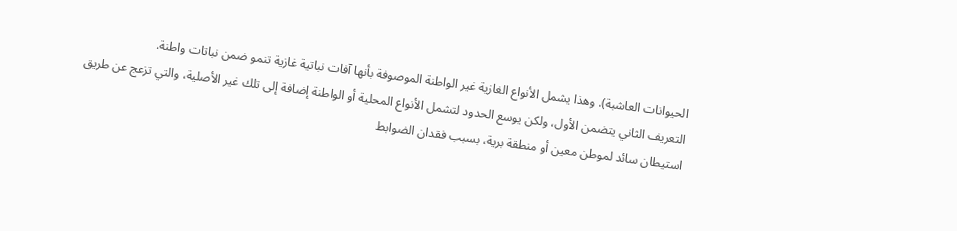الحيوانات العاشبة). وهذا يشمل الأنواع الغازية غير الواطنة الموصوفة بأنها آفات نباتية غازية تنمو ضمن نباتات واطنة.
التعريف الثاني يتضمن الأول، ولكن يوسع الحدود لتشمل الأنواع المحلية أو الواطنة إضافة إلى تلك غير الأصلية، والتي تزعج عن طريق استيطان سائد لموطن معين أو منطقة برية، بسبب فقدان الضوابط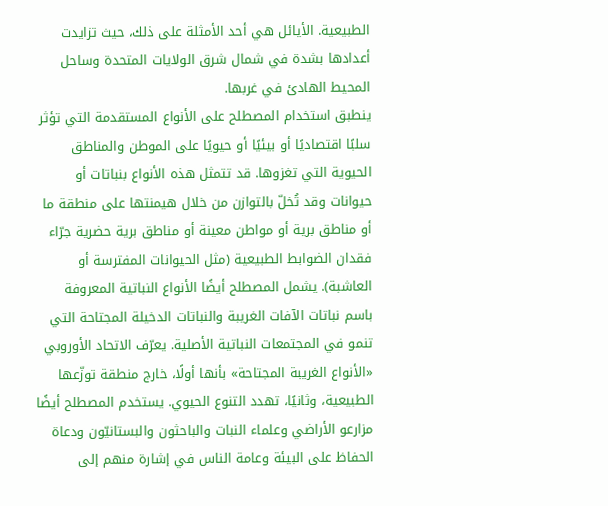الطبيعية. الأيائل هي أحد الأمثلة على ذلك، حيث تزايدت أعدادها بشدة في شمال شرق الولايات المتحدة وساحل المحيط الهادئ في غربها.
ينطبق استخدام المصطلح على الأنواع المستقدمة التي تؤثر سلبًا اقتصاديًا أو بيئيًا أو حيويًا على الموطن والمناطق الحيوية التي تغزوها. قد تتمثل هذه الأنواع بنباتات أو حيوانات وقد تُخلّ بالتوازن من خلال هيمنتها على منطقة ما أو مناطق برية أو مواطن معينة أو مناطق برية حضرية جرّاء فقدان الضوابط الطبيعية (مثل الحيوانات المفترسة أو العاشبة). يشمل المصطلح أيضًا الأنواع النباتية المعروفة باسم نباتات الآفات الغريبة والنباتات الدخيلة المجتاحة التي تنمو في المجتمعات النباتية الأصلية. يعرّف الاتحاد الأوروبي «الأنواع الغريبة المجتاحة» بأنها أولًا، خارج منطقة توزّعها الطبيعية، وثانيًا، تهدد التنوع الحيوي. يستخدم المصطلح أيضًا مزارعو الأراضي وعلماء النبات والباحثون والبستانيّون ودعاة الحفاظ على البيئة وعامة الناس في إشارة منهم إلى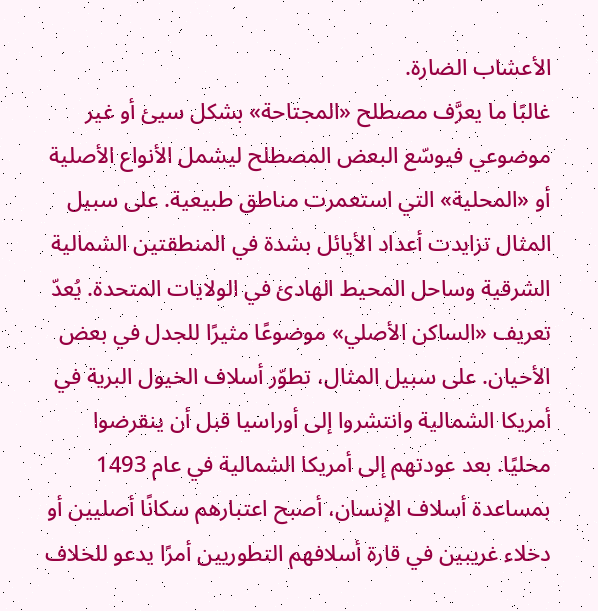الأعشاب الضارة.
غالبًا ما يعرَّف مصطلح «المجتاحة» بشكل سيئ أو غير موضوعي فيوسّع البعض المصطلح ليشمل الأنواع الأصلية أو «المحلية» التي استعمرت مناطق طبيعية. على سبيل المثال تزايدت أعداد الأيائل بشدة في المنطقتين الشمالية الشرقية وساحل المحيط الهادئ في الولايات المتحدة. يُعدّ تعريف «الساكن الأصلي» موضوعًا مثيرًا للجدل في بعض الأحيان. على سبيل المثال، تطوّر أسلاف الخيول البرية في أمريكا الشمالية وانتشروا إلى أوراسيا قبل أن ينقرضوا محليًا. بعد عودتهم إلى أمريكا الشمالية في عام 1493 بمساعدة أسلاف الإنسان، أصبح اعتبارهم سكانًا أصليين أو دخلاء غريبين في قارة أسلافهم التطوريين أمرًا يدعو للخلاف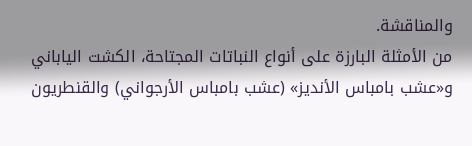والمناقشة.
من الأمثلة البارزة على أنواع النباتات المجتاحة، الكشت الياباني و«عشب بامباس الأنديز» (عشب بامباس الأرجواني) والقنطريون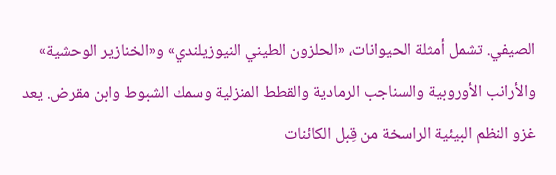الصيفي. تشمل أمثلة الحيوانات، «الحلزون الطيني النيوزيلندي» و«الخنازير الوحشية» والأرانب الأوروبية والسناجب الرمادية والقطط المنزلية وسمك الشبوط وابن مقرض. يعد غزو النظم البيئية الراسخة من قِبل الكائنات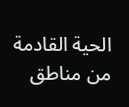الحية القادمة من مناطق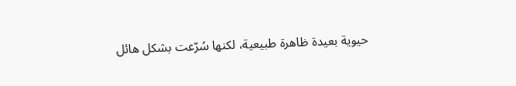حيوية بعيدة ظاهرة طبيعية، لكنها سُرّعت بشكل هائل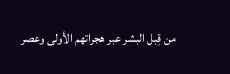من قِبل البشر عبر هجراتهم الأولى وعصر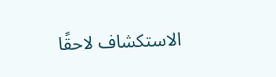الاستكشاف لاحقًا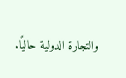والتجارة الدولية حاليًا.